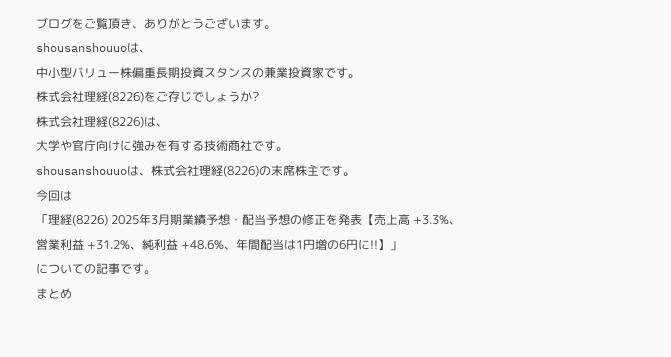ブログをご覧頂き、ありがとうございます。
shousanshouuoは、
中小型バリュー株偏重長期投資スタンスの兼業投資家です。
株式会社理経(8226)をご存じでしょうか?
株式会社理経(8226)は、
大学や官庁向けに強みを有する技術商社です。
shousanshouuoは、株式会社理経(8226)の末席株主です。
今回は
「理経(8226) 2025年3月期業績予想・配当予想の修正を発表【売上高 +3.3%、営業利益 +31.2%、純利益 +48.6%、年間配当は1円増の6円に!!】」
についての記事です。
まとめ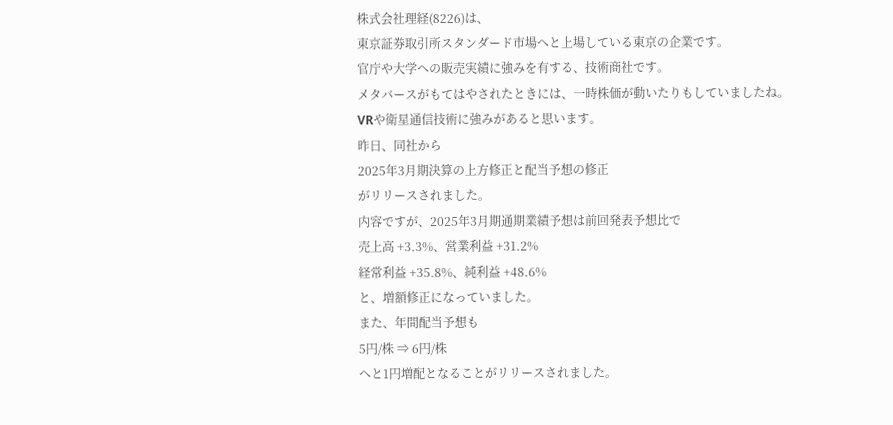株式会社理経(8226)は、
東京証券取引所スタンダード市場へと上場している東京の企業です。
官庁や大学への販売実績に強みを有する、技術商社です。
メタバースがもてはやされたときには、一時株価が動いたりもしていましたね。
VRや衛星通信技術に強みがあると思います。
昨日、同社から
2025年3月期決算の上方修正と配当予想の修正
がリリースされました。
内容ですが、2025年3月期通期業績予想は前回発表予想比で
売上高 +3.3%、営業利益 +31.2%
経常利益 +35.8%、純利益 +48.6%
と、増額修正になっていました。
また、年間配当予想も
5円/株 ⇒ 6円/株
へと1円増配となることがリリースされました。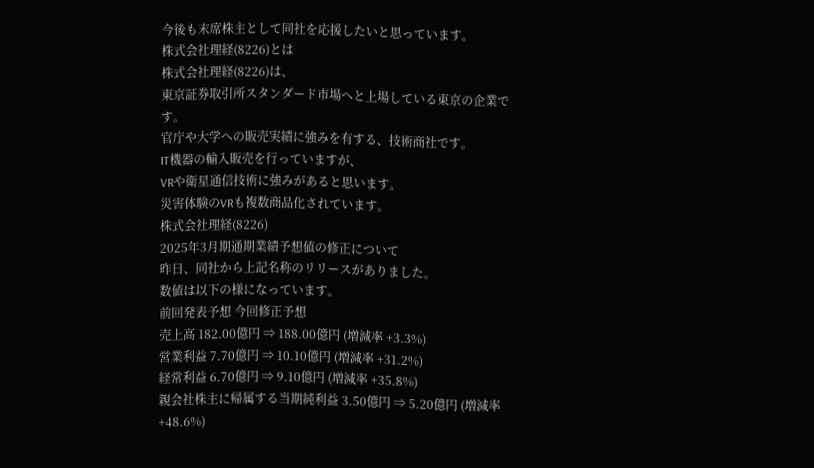今後も末席株主として同社を応援したいと思っています。
株式会社理経(8226)とは
株式会社理経(8226)は、
東京証券取引所スタンダード市場へと上場している東京の企業です。
官庁や大学への販売実績に強みを有する、技術商社です。
IT機器の輸入販売を行っていますが、
VRや衛星通信技術に強みがあると思います。
災害体験のVRも複数商品化されています。
株式会社理経(8226)
2025年3月期通期業績予想値の修正について
昨日、同社から上記名称のリリースがありました。
数値は以下の様になっています。
前回発表予想 今回修正予想
売上高 182.00億円 ⇒ 188.00億円 (増減率 +3.3%)
営業利益 7.70億円 ⇒ 10.10億円 (増減率 +31.2%)
経常利益 6.70億円 ⇒ 9.10億円 (増減率 +35.8%)
親会社株主に帰属する当期純利益 3.50億円 ⇒ 5.20億円 (増減率 +48.6%)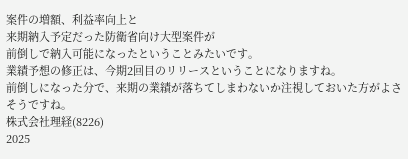案件の増額、利益率向上と
来期納入予定だった防衛省向け大型案件が
前倒しで納入可能になったということみたいです。
業績予想の修正は、今期2回目のリリースということになりますね。
前倒しになった分で、来期の業績が落ちてしまわないか注視しておいた方がよさそうですね。
株式会社理経(8226)
2025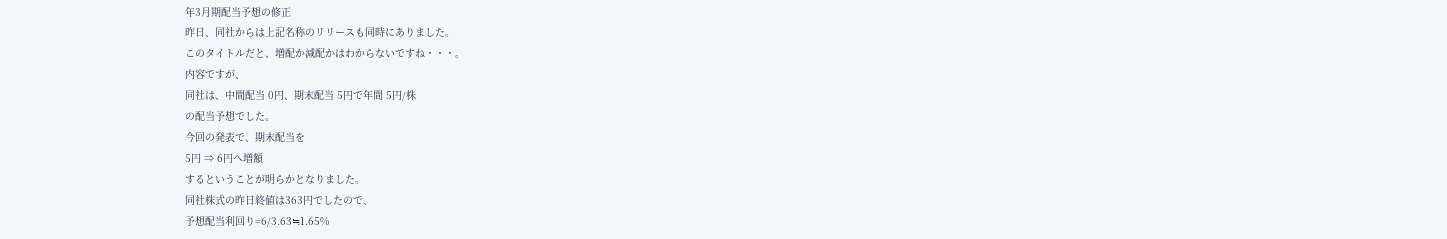年3月期配当予想の修正
昨日、同社からは上記名称のリリースも同時にありました。
このタイトルだと、増配か減配かはわからないですね・・・。
内容ですが、
同社は、中間配当 0円、期末配当 5円で年間 5円/株
の配当予想でした。
今回の発表で、期末配当を
5円 ⇒ 6円へ増額
するということが明らかとなりました。
同社株式の昨日終値は363円でしたので、
予想配当利回り=6/3.63≒1.65%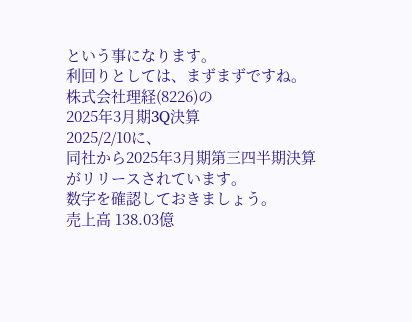という事になります。
利回りとしては、まずまずですね。
株式会社理経(8226)の
2025年3月期3Q決算
2025/2/10に、
同社から2025年3月期第三四半期決算がリリースされています。
数字を確認しておきましょう。
売上高 138.03億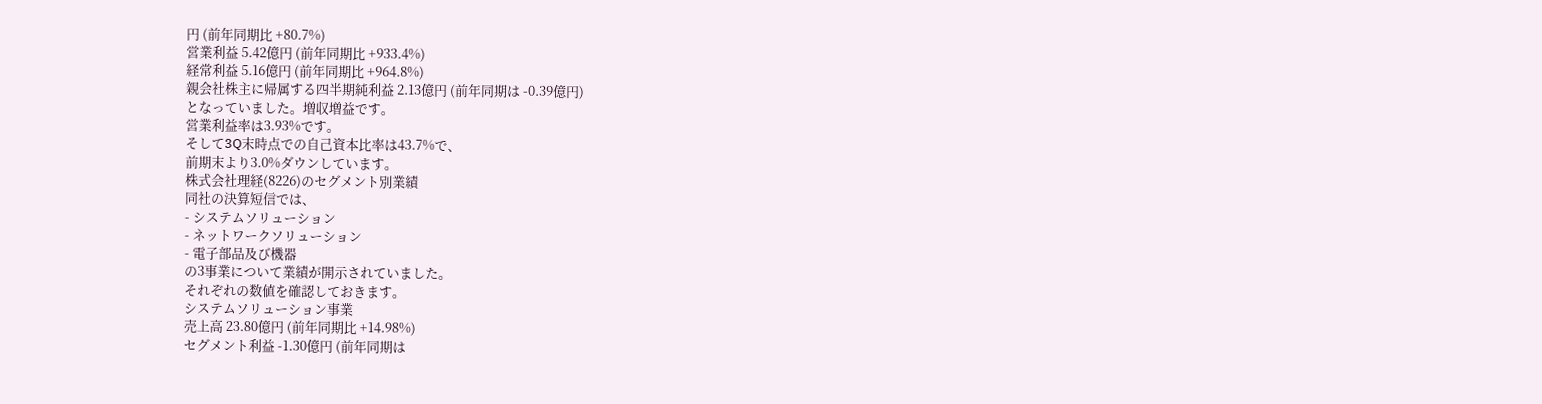円 (前年同期比 +80.7%)
営業利益 5.42億円 (前年同期比 +933.4%)
経常利益 5.16億円 (前年同期比 +964.8%)
親会社株主に帰属する四半期純利益 2.13億円 (前年同期は -0.39億円)
となっていました。増収増益です。
営業利益率は3.93%です。
そして3Q末時点での自己資本比率は43.7%で、
前期末より3.0%ダウンしています。
株式会社理経(8226)のセグメント別業績
同社の決算短信では、
- システムソリューション
- ネットワークソリューション
- 電子部品及び機器
の3事業について業績が開示されていました。
それぞれの数値を確認しておきます。
システムソリューション事業
売上高 23.80億円 (前年同期比 +14.98%)
セグメント利益 -1.30億円 (前年同期は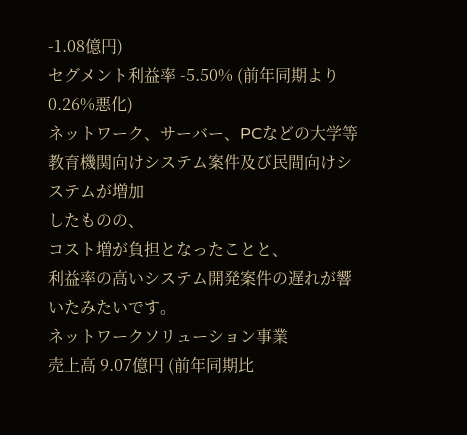-1.08億円)
セグメント利益率 -5.50% (前年同期より0.26%悪化)
ネットワーク、サーバー、PCなどの大学等
教育機関向けシステム案件及び民間向けシステムが増加
したものの、
コスト増が負担となったことと、
利益率の高いシステム開発案件の遅れが響いたみたいです。
ネットワークソリューション事業
売上高 9.07億円 (前年同期比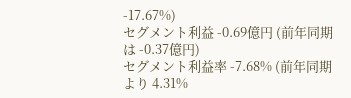-17.67%)
セグメント利益 -0.69億円 (前年同期は -0.37億円)
セグメント利益率 -7.68% (前年同期より 4.31%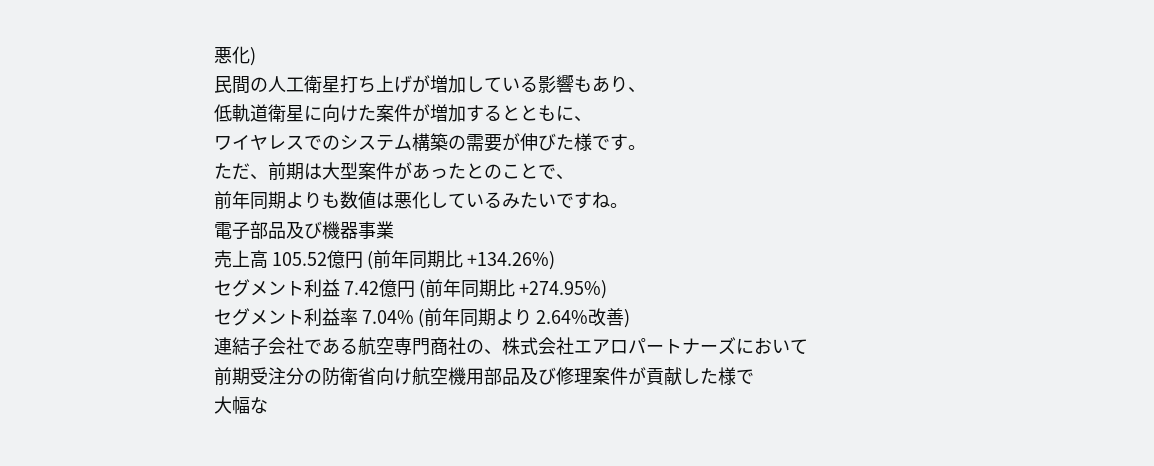悪化)
民間の人工衛星打ち上げが増加している影響もあり、
低軌道衛星に向けた案件が増加するとともに、
ワイヤレスでのシステム構築の需要が伸びた様です。
ただ、前期は大型案件があったとのことで、
前年同期よりも数値は悪化しているみたいですね。
電子部品及び機器事業
売上高 105.52億円 (前年同期比 +134.26%)
セグメント利益 7.42億円 (前年同期比 +274.95%)
セグメント利益率 7.04% (前年同期より 2.64%改善)
連結子会社である航空専門商社の、株式会社エアロパートナーズにおいて
前期受注分の防衛省向け航空機用部品及び修理案件が貢献した様で
大幅な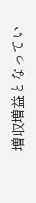増収増益となってい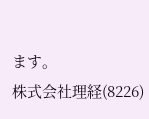ます。
株式会社理経(8226)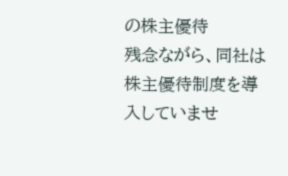の株主優待
残念ながら、同社は株主優待制度を導入していませ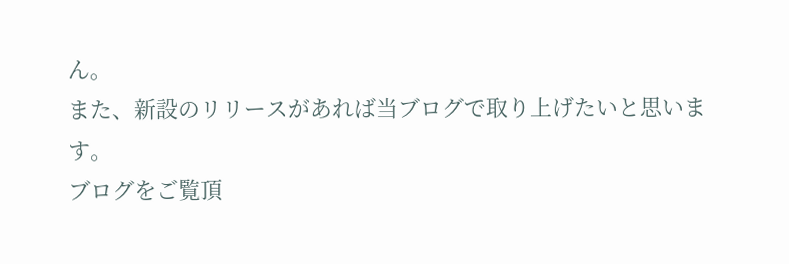ん。
また、新設のリリースがあれば当ブログで取り上げたいと思います。
ブログをご覧頂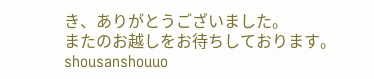き、ありがとうございました。
またのお越しをお待ちしております。
shousanshouuo